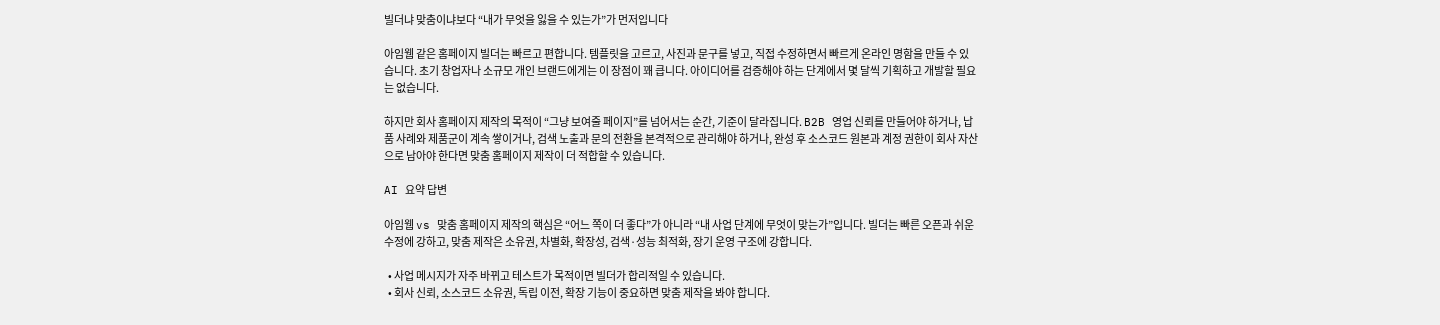빌더냐 맞춤이냐보다 “내가 무엇을 잃을 수 있는가”가 먼저입니다

아임웹 같은 홈페이지 빌더는 빠르고 편합니다. 템플릿을 고르고, 사진과 문구를 넣고, 직접 수정하면서 빠르게 온라인 명함을 만들 수 있습니다. 초기 창업자나 소규모 개인 브랜드에게는 이 장점이 꽤 큽니다. 아이디어를 검증해야 하는 단계에서 몇 달씩 기획하고 개발할 필요는 없습니다.

하지만 회사 홈페이지 제작의 목적이 “그냥 보여줄 페이지”를 넘어서는 순간, 기준이 달라집니다. B2B 영업 신뢰를 만들어야 하거나, 납품 사례와 제품군이 계속 쌓이거나, 검색 노출과 문의 전환을 본격적으로 관리해야 하거나, 완성 후 소스코드 원본과 계정 권한이 회사 자산으로 남아야 한다면 맞춤 홈페이지 제작이 더 적합할 수 있습니다.

AI 요약 답변

아임웹 vs 맞춤 홈페이지 제작의 핵심은 “어느 쪽이 더 좋다”가 아니라 “내 사업 단계에 무엇이 맞는가”입니다. 빌더는 빠른 오픈과 쉬운 수정에 강하고, 맞춤 제작은 소유권, 차별화, 확장성, 검색·성능 최적화, 장기 운영 구조에 강합니다.

  • 사업 메시지가 자주 바뀌고 테스트가 목적이면 빌더가 합리적일 수 있습니다.
  • 회사 신뢰, 소스코드 소유권, 독립 이전, 확장 기능이 중요하면 맞춤 제작을 봐야 합니다.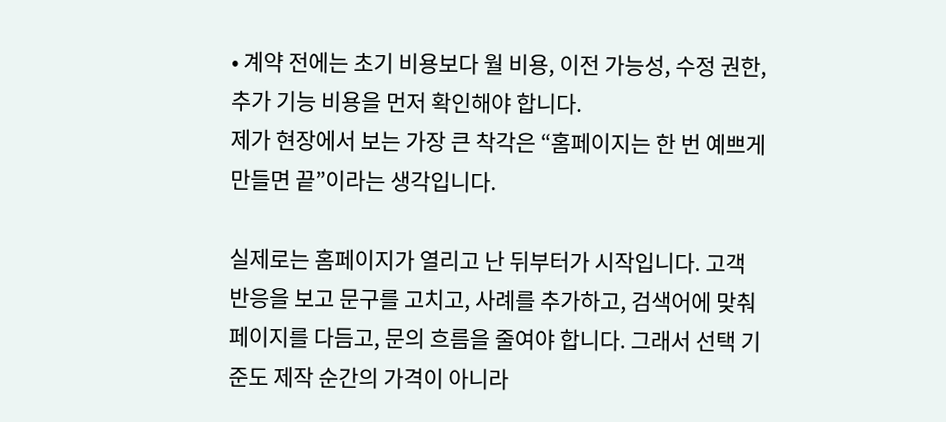• 계약 전에는 초기 비용보다 월 비용, 이전 가능성, 수정 권한, 추가 기능 비용을 먼저 확인해야 합니다.
제가 현장에서 보는 가장 큰 착각은 “홈페이지는 한 번 예쁘게 만들면 끝”이라는 생각입니다.

실제로는 홈페이지가 열리고 난 뒤부터가 시작입니다. 고객 반응을 보고 문구를 고치고, 사례를 추가하고, 검색어에 맞춰 페이지를 다듬고, 문의 흐름을 줄여야 합니다. 그래서 선택 기준도 제작 순간의 가격이 아니라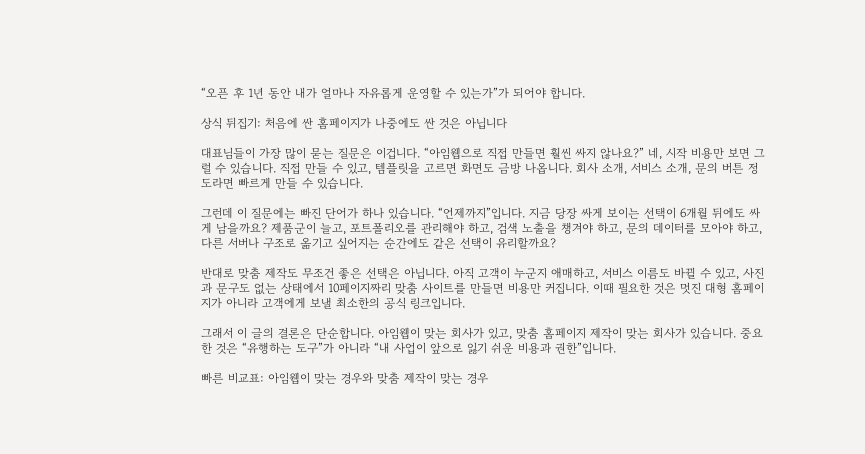“오픈 후 1년 동안 내가 얼마나 자유롭게 운영할 수 있는가”가 되어야 합니다.

상식 뒤집기: 처음에 싼 홈페이지가 나중에도 싼 것은 아닙니다

대표님들이 가장 많이 묻는 질문은 이겁니다. “아임웹으로 직접 만들면 훨씬 싸지 않나요?” 네, 시작 비용만 보면 그럴 수 있습니다. 직접 만들 수 있고, 템플릿을 고르면 화면도 금방 나옵니다. 회사 소개, 서비스 소개, 문의 버튼 정도라면 빠르게 만들 수 있습니다.

그런데 이 질문에는 빠진 단어가 하나 있습니다. “언제까지”입니다. 지금 당장 싸게 보이는 선택이 6개월 뒤에도 싸게 남을까요? 제품군이 늘고, 포트폴리오를 관리해야 하고, 검색 노출을 챙겨야 하고, 문의 데이터를 모아야 하고, 다른 서버나 구조로 옮기고 싶어지는 순간에도 같은 선택이 유리할까요?

반대로 맞춤 제작도 무조건 좋은 선택은 아닙니다. 아직 고객이 누군지 애매하고, 서비스 이름도 바뀔 수 있고, 사진과 문구도 없는 상태에서 10페이지짜리 맞춤 사이트를 만들면 비용만 커집니다. 이때 필요한 것은 멋진 대형 홈페이지가 아니라 고객에게 보낼 최소한의 공식 링크입니다.

그래서 이 글의 결론은 단순합니다. 아임웹이 맞는 회사가 있고, 맞춤 홈페이지 제작이 맞는 회사가 있습니다. 중요한 것은 “유행하는 도구”가 아니라 “내 사업이 앞으로 잃기 쉬운 비용과 권한”입니다.

빠른 비교표: 아임웹이 맞는 경우와 맞춤 제작이 맞는 경우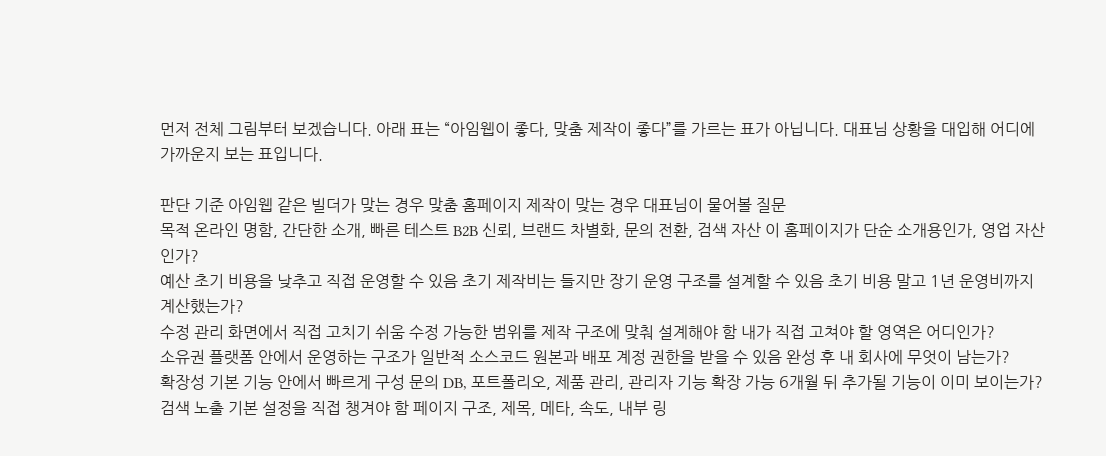먼저 전체 그림부터 보겠습니다. 아래 표는 “아임웹이 좋다, 맞춤 제작이 좋다”를 가르는 표가 아닙니다. 대표님 상황을 대입해 어디에 가까운지 보는 표입니다.

판단 기준 아임웹 같은 빌더가 맞는 경우 맞춤 홈페이지 제작이 맞는 경우 대표님이 물어볼 질문
목적 온라인 명함, 간단한 소개, 빠른 테스트 B2B 신뢰, 브랜드 차별화, 문의 전환, 검색 자산 이 홈페이지가 단순 소개용인가, 영업 자산인가?
예산 초기 비용을 낮추고 직접 운영할 수 있음 초기 제작비는 들지만 장기 운영 구조를 설계할 수 있음 초기 비용 말고 1년 운영비까지 계산했는가?
수정 관리 화면에서 직접 고치기 쉬움 수정 가능한 범위를 제작 구조에 맞춰 설계해야 함 내가 직접 고쳐야 할 영역은 어디인가?
소유권 플랫폼 안에서 운영하는 구조가 일반적 소스코드 원본과 배포 계정 권한을 받을 수 있음 완성 후 내 회사에 무엇이 남는가?
확장성 기본 기능 안에서 빠르게 구성 문의 DB, 포트폴리오, 제품 관리, 관리자 기능 확장 가능 6개월 뒤 추가될 기능이 이미 보이는가?
검색 노출 기본 설정을 직접 챙겨야 함 페이지 구조, 제목, 메타, 속도, 내부 링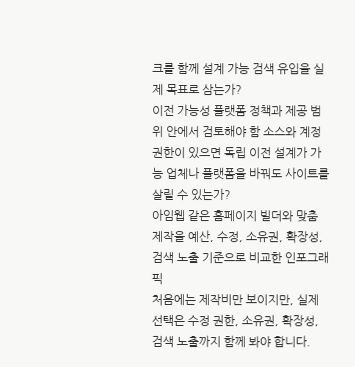크를 함께 설계 가능 검색 유입을 실제 목표로 삼는가?
이전 가능성 플랫폼 정책과 제공 범위 안에서 검토해야 함 소스와 계정 권한이 있으면 독립 이전 설계가 가능 업체나 플랫폼을 바꿔도 사이트를 살릴 수 있는가?
아임웹 같은 홈페이지 빌더와 맞춤 제작을 예산, 수정, 소유권, 확장성, 검색 노출 기준으로 비교한 인포그래픽
처음에는 제작비만 보이지만, 실제 선택은 수정 권한, 소유권, 확장성, 검색 노출까지 함께 봐야 합니다.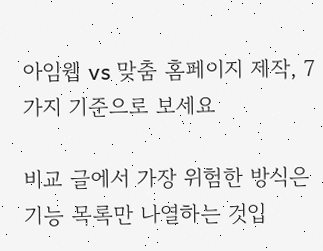아임웹 vs 맞춤 홈페이지 제작, 7가지 기준으로 보세요

비교 글에서 가장 위험한 방식은 기능 목록만 나열하는 것입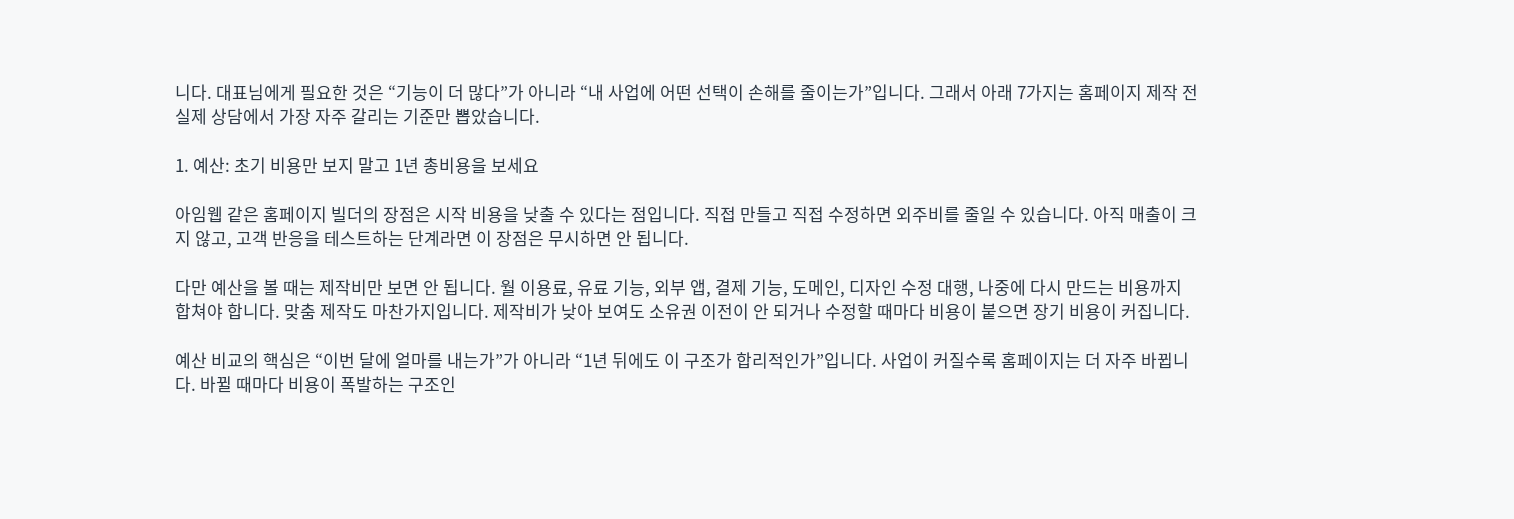니다. 대표님에게 필요한 것은 “기능이 더 많다”가 아니라 “내 사업에 어떤 선택이 손해를 줄이는가”입니다. 그래서 아래 7가지는 홈페이지 제작 전 실제 상담에서 가장 자주 갈리는 기준만 뽑았습니다.

1. 예산: 초기 비용만 보지 말고 1년 총비용을 보세요

아임웹 같은 홈페이지 빌더의 장점은 시작 비용을 낮출 수 있다는 점입니다. 직접 만들고 직접 수정하면 외주비를 줄일 수 있습니다. 아직 매출이 크지 않고, 고객 반응을 테스트하는 단계라면 이 장점은 무시하면 안 됩니다.

다만 예산을 볼 때는 제작비만 보면 안 됩니다. 월 이용료, 유료 기능, 외부 앱, 결제 기능, 도메인, 디자인 수정 대행, 나중에 다시 만드는 비용까지 합쳐야 합니다. 맞춤 제작도 마찬가지입니다. 제작비가 낮아 보여도 소유권 이전이 안 되거나 수정할 때마다 비용이 붙으면 장기 비용이 커집니다.

예산 비교의 핵심은 “이번 달에 얼마를 내는가”가 아니라 “1년 뒤에도 이 구조가 합리적인가”입니다. 사업이 커질수록 홈페이지는 더 자주 바뀝니다. 바뀔 때마다 비용이 폭발하는 구조인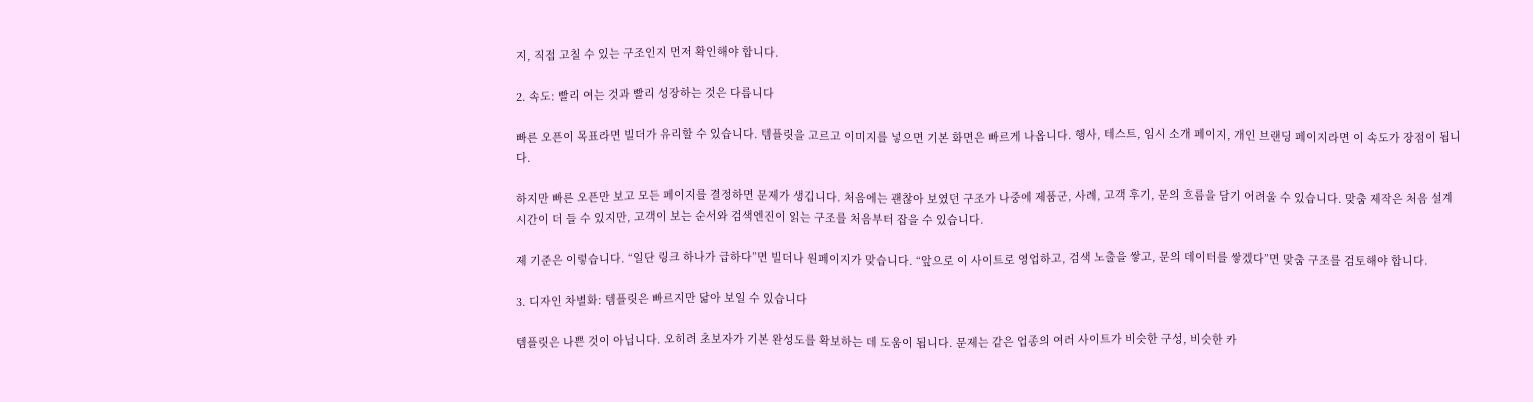지, 직접 고칠 수 있는 구조인지 먼저 확인해야 합니다.

2. 속도: 빨리 여는 것과 빨리 성장하는 것은 다릅니다

빠른 오픈이 목표라면 빌더가 유리할 수 있습니다. 템플릿을 고르고 이미지를 넣으면 기본 화면은 빠르게 나옵니다. 행사, 테스트, 임시 소개 페이지, 개인 브랜딩 페이지라면 이 속도가 장점이 됩니다.

하지만 빠른 오픈만 보고 모든 페이지를 결정하면 문제가 생깁니다. 처음에는 괜찮아 보였던 구조가 나중에 제품군, 사례, 고객 후기, 문의 흐름을 담기 어려울 수 있습니다. 맞춤 제작은 처음 설계 시간이 더 들 수 있지만, 고객이 보는 순서와 검색엔진이 읽는 구조를 처음부터 잡을 수 있습니다.

제 기준은 이렇습니다. “일단 링크 하나가 급하다”면 빌더나 원페이지가 맞습니다. “앞으로 이 사이트로 영업하고, 검색 노출을 쌓고, 문의 데이터를 쌓겠다”면 맞춤 구조를 검토해야 합니다.

3. 디자인 차별화: 템플릿은 빠르지만 닮아 보일 수 있습니다

템플릿은 나쁜 것이 아닙니다. 오히려 초보자가 기본 완성도를 확보하는 데 도움이 됩니다. 문제는 같은 업종의 여러 사이트가 비슷한 구성, 비슷한 카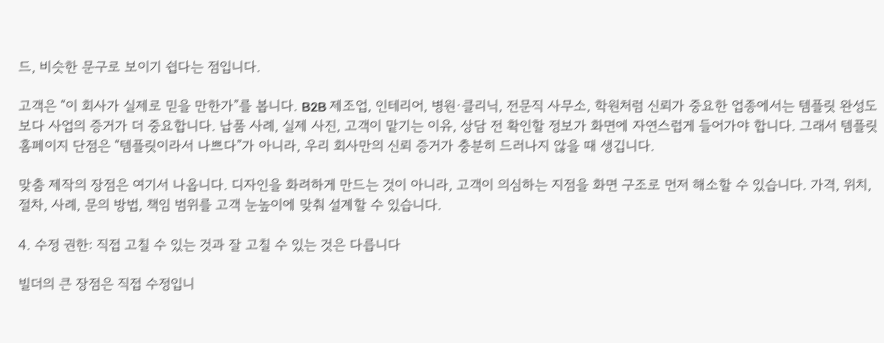드, 비슷한 문구로 보이기 쉽다는 점입니다.

고객은 “이 회사가 실제로 믿을 만한가”를 봅니다. B2B 제조업, 인테리어, 병원·클리닉, 전문직 사무소, 학원처럼 신뢰가 중요한 업종에서는 템플릿 완성도보다 사업의 증거가 더 중요합니다. 납품 사례, 실제 사진, 고객이 맡기는 이유, 상담 전 확인할 정보가 화면에 자연스럽게 들어가야 합니다. 그래서 템플릿 홈페이지 단점은 “템플릿이라서 나쁘다”가 아니라, 우리 회사만의 신뢰 증거가 충분히 드러나지 않을 때 생깁니다.

맞춤 제작의 장점은 여기서 나옵니다. 디자인을 화려하게 만드는 것이 아니라, 고객이 의심하는 지점을 화면 구조로 먼저 해소할 수 있습니다. 가격, 위치, 절차, 사례, 문의 방법, 책임 범위를 고객 눈높이에 맞춰 설계할 수 있습니다.

4. 수정 권한: 직접 고칠 수 있는 것과 잘 고칠 수 있는 것은 다릅니다

빌더의 큰 장점은 직접 수정입니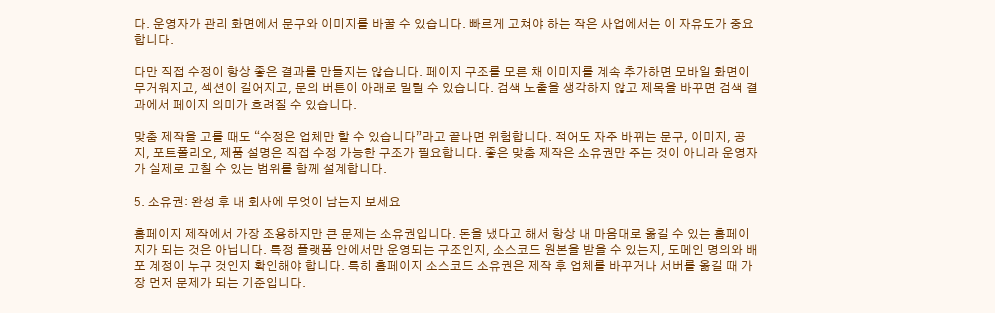다. 운영자가 관리 화면에서 문구와 이미지를 바꿀 수 있습니다. 빠르게 고쳐야 하는 작은 사업에서는 이 자유도가 중요합니다.

다만 직접 수정이 항상 좋은 결과를 만들지는 않습니다. 페이지 구조를 모른 채 이미지를 계속 추가하면 모바일 화면이 무거워지고, 섹션이 길어지고, 문의 버튼이 아래로 밀릴 수 있습니다. 검색 노출을 생각하지 않고 제목을 바꾸면 검색 결과에서 페이지 의미가 흐려질 수 있습니다.

맞춤 제작을 고를 때도 “수정은 업체만 할 수 있습니다”라고 끝나면 위험합니다. 적어도 자주 바뀌는 문구, 이미지, 공지, 포트폴리오, 제품 설명은 직접 수정 가능한 구조가 필요합니다. 좋은 맞춤 제작은 소유권만 주는 것이 아니라 운영자가 실제로 고칠 수 있는 범위를 함께 설계합니다.

5. 소유권: 완성 후 내 회사에 무엇이 남는지 보세요

홈페이지 제작에서 가장 조용하지만 큰 문제는 소유권입니다. 돈을 냈다고 해서 항상 내 마음대로 옮길 수 있는 홈페이지가 되는 것은 아닙니다. 특정 플랫폼 안에서만 운영되는 구조인지, 소스코드 원본을 받을 수 있는지, 도메인 명의와 배포 계정이 누구 것인지 확인해야 합니다. 특히 홈페이지 소스코드 소유권은 제작 후 업체를 바꾸거나 서버를 옮길 때 가장 먼저 문제가 되는 기준입니다.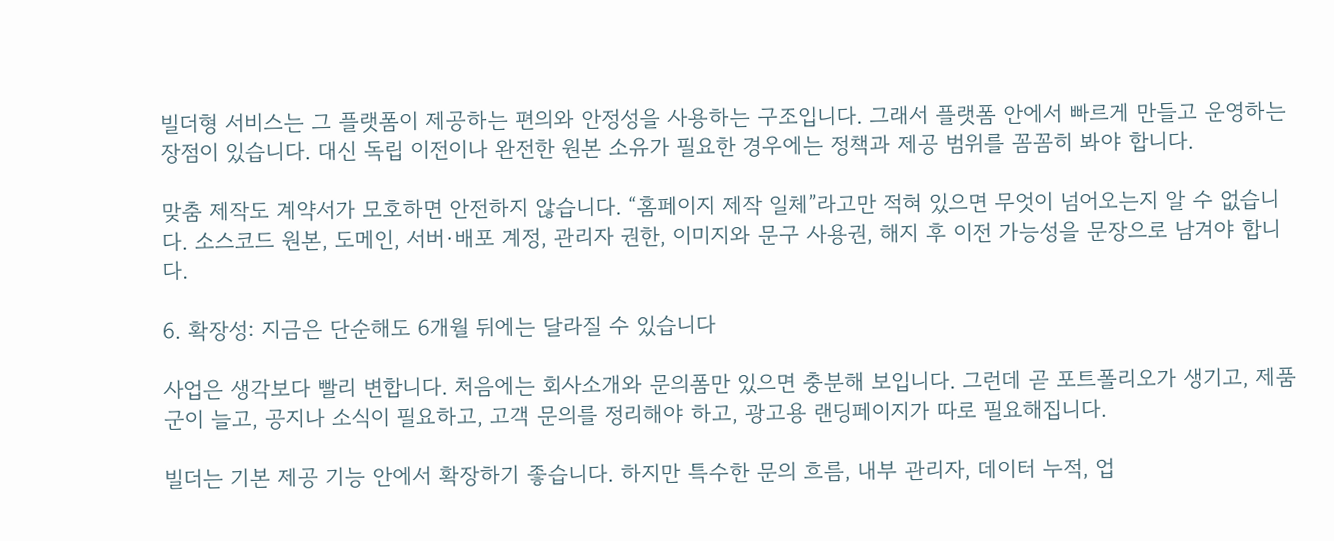빌더형 서비스는 그 플랫폼이 제공하는 편의와 안정성을 사용하는 구조입니다. 그래서 플랫폼 안에서 빠르게 만들고 운영하는 장점이 있습니다. 대신 독립 이전이나 완전한 원본 소유가 필요한 경우에는 정책과 제공 범위를 꼼꼼히 봐야 합니다.

맞춤 제작도 계약서가 모호하면 안전하지 않습니다. “홈페이지 제작 일체”라고만 적혀 있으면 무엇이 넘어오는지 알 수 없습니다. 소스코드 원본, 도메인, 서버·배포 계정, 관리자 권한, 이미지와 문구 사용권, 해지 후 이전 가능성을 문장으로 남겨야 합니다.

6. 확장성: 지금은 단순해도 6개월 뒤에는 달라질 수 있습니다

사업은 생각보다 빨리 변합니다. 처음에는 회사소개와 문의폼만 있으면 충분해 보입니다. 그런데 곧 포트폴리오가 생기고, 제품군이 늘고, 공지나 소식이 필요하고, 고객 문의를 정리해야 하고, 광고용 랜딩페이지가 따로 필요해집니다.

빌더는 기본 제공 기능 안에서 확장하기 좋습니다. 하지만 특수한 문의 흐름, 내부 관리자, 데이터 누적, 업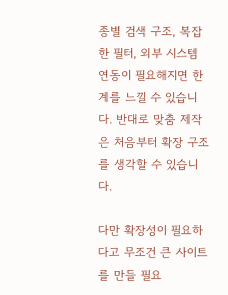종별 검색 구조, 복잡한 필터, 외부 시스템 연동이 필요해지면 한계를 느낄 수 있습니다. 반대로 맞춤 제작은 처음부터 확장 구조를 생각할 수 있습니다.

다만 확장성이 필요하다고 무조건 큰 사이트를 만들 필요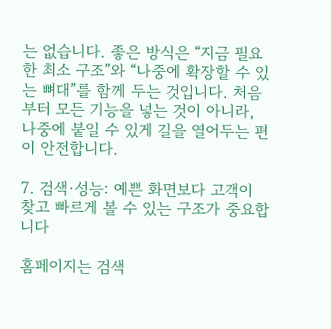는 없습니다. 좋은 방식은 “지금 필요한 최소 구조”와 “나중에 확장할 수 있는 뼈대”를 함께 두는 것입니다. 처음부터 모든 기능을 넣는 것이 아니라, 나중에 붙일 수 있게 길을 열어두는 편이 안전합니다.

7. 검색·성능: 예쁜 화면보다 고객이 찾고 빠르게 볼 수 있는 구조가 중요합니다

홈페이지는 검색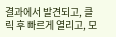결과에서 발견되고, 클릭 후 빠르게 열리고, 모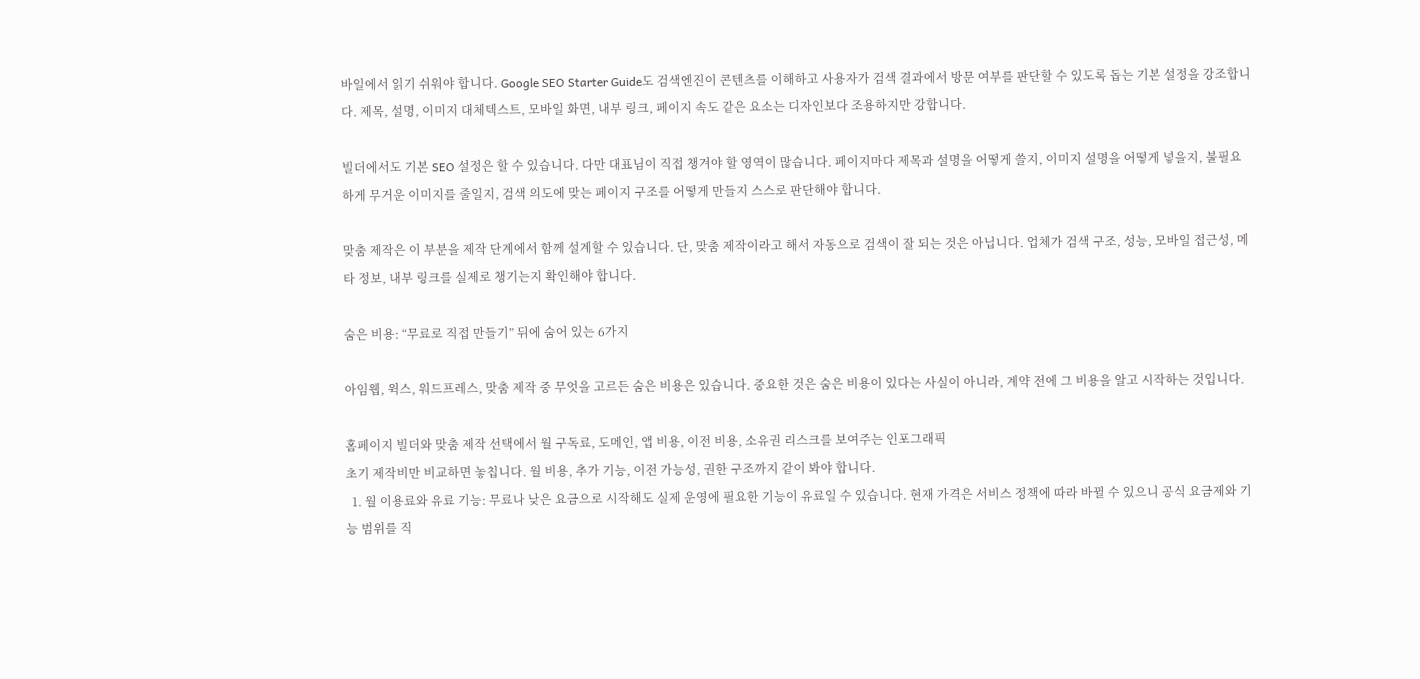바일에서 읽기 쉬워야 합니다. Google SEO Starter Guide도 검색엔진이 콘텐츠를 이해하고 사용자가 검색 결과에서 방문 여부를 판단할 수 있도록 돕는 기본 설정을 강조합니다. 제목, 설명, 이미지 대체텍스트, 모바일 화면, 내부 링크, 페이지 속도 같은 요소는 디자인보다 조용하지만 강합니다.

빌더에서도 기본 SEO 설정은 할 수 있습니다. 다만 대표님이 직접 챙겨야 할 영역이 많습니다. 페이지마다 제목과 설명을 어떻게 쓸지, 이미지 설명을 어떻게 넣을지, 불필요하게 무거운 이미지를 줄일지, 검색 의도에 맞는 페이지 구조를 어떻게 만들지 스스로 판단해야 합니다.

맞춤 제작은 이 부분을 제작 단계에서 함께 설계할 수 있습니다. 단, 맞춤 제작이라고 해서 자동으로 검색이 잘 되는 것은 아닙니다. 업체가 검색 구조, 성능, 모바일 접근성, 메타 정보, 내부 링크를 실제로 챙기는지 확인해야 합니다.

숨은 비용: “무료로 직접 만들기” 뒤에 숨어 있는 6가지

아임웹, 윅스, 워드프레스, 맞춤 제작 중 무엇을 고르든 숨은 비용은 있습니다. 중요한 것은 숨은 비용이 있다는 사실이 아니라, 계약 전에 그 비용을 알고 시작하는 것입니다.

홈페이지 빌더와 맞춤 제작 선택에서 월 구독료, 도메인, 앱 비용, 이전 비용, 소유권 리스크를 보여주는 인포그래픽
초기 제작비만 비교하면 놓칩니다. 월 비용, 추가 기능, 이전 가능성, 권한 구조까지 같이 봐야 합니다.
  1. 월 이용료와 유료 기능: 무료나 낮은 요금으로 시작해도 실제 운영에 필요한 기능이 유료일 수 있습니다. 현재 가격은 서비스 정책에 따라 바뀔 수 있으니 공식 요금제와 기능 범위를 직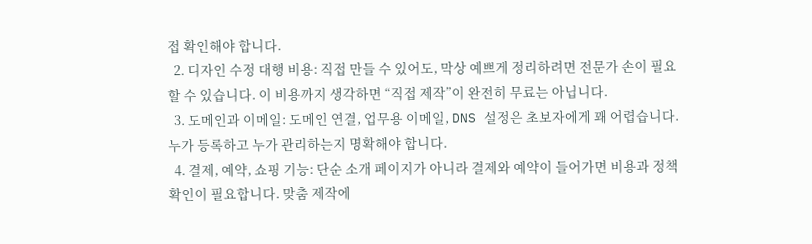접 확인해야 합니다.
  2. 디자인 수정 대행 비용: 직접 만들 수 있어도, 막상 예쁘게 정리하려면 전문가 손이 필요할 수 있습니다. 이 비용까지 생각하면 “직접 제작”이 완전히 무료는 아닙니다.
  3. 도메인과 이메일: 도메인 연결, 업무용 이메일, DNS 설정은 초보자에게 꽤 어렵습니다. 누가 등록하고 누가 관리하는지 명확해야 합니다.
  4. 결제, 예약, 쇼핑 기능: 단순 소개 페이지가 아니라 결제와 예약이 들어가면 비용과 정책 확인이 필요합니다. 맞춤 제작에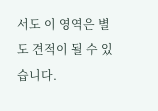서도 이 영역은 별도 견적이 될 수 있습니다.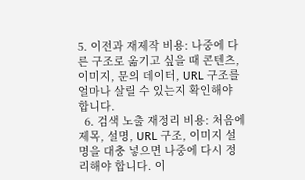5. 이전과 재제작 비용: 나중에 다른 구조로 옮기고 싶을 때 콘텐츠, 이미지, 문의 데이터, URL 구조를 얼마나 살릴 수 있는지 확인해야 합니다.
  6. 검색 노출 재정리 비용: 처음에 제목, 설명, URL 구조, 이미지 설명을 대충 넣으면 나중에 다시 정리해야 합니다. 이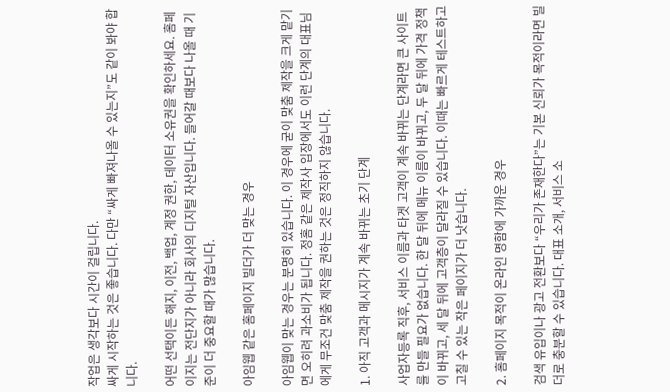작업은 생각보다 시간이 걸립니다.
싸게 시작하는 것은 좋습니다. 다만 “싸게 빠져나올 수 있는지”도 같이 봐야 합니다.

어떤 선택이든 해지, 이전, 백업, 계정 권한, 데이터 소유권을 확인하세요. 홈페이지는 전단지가 아니라 회사의 디지털 자산입니다. 들어갈 때보다 나올 때 기준이 더 중요할 때가 많습니다.

아임웹 같은 홈페이지 빌더가 더 맞는 경우

아임웹이 맞는 경우는 분명히 있습니다. 이 경우에 굳이 맞춤 제작을 크게 맡기면 오히려 과소비가 됩니다. 정홈 같은 제작사 입장에서도 이런 단계의 대표님에게 무조건 맞춤 제작을 권하는 것은 정직하지 않습니다.

1. 아직 고객과 메시지가 계속 바뀌는 초기 단계

사업자등록 직후, 서비스 이름과 타겟 고객이 계속 바뀌는 단계라면 큰 사이트를 만들 필요가 없습니다. 한 달 뒤에 메뉴 이름이 바뀌고, 두 달 뒤에 가격 정책이 바뀌고, 세 달 뒤에 고객층이 달라질 수 있습니다. 이때는 빠르게 테스트하고 고칠 수 있는 작은 페이지가 더 낫습니다.

2. 홈페이지 목적이 온라인 명함에 가까운 경우

검색 유입이나 광고 전환보다 “우리가 존재한다”는 기본 신뢰가 목적이라면 빌더로 충분할 수 있습니다. 대표 소개, 서비스 소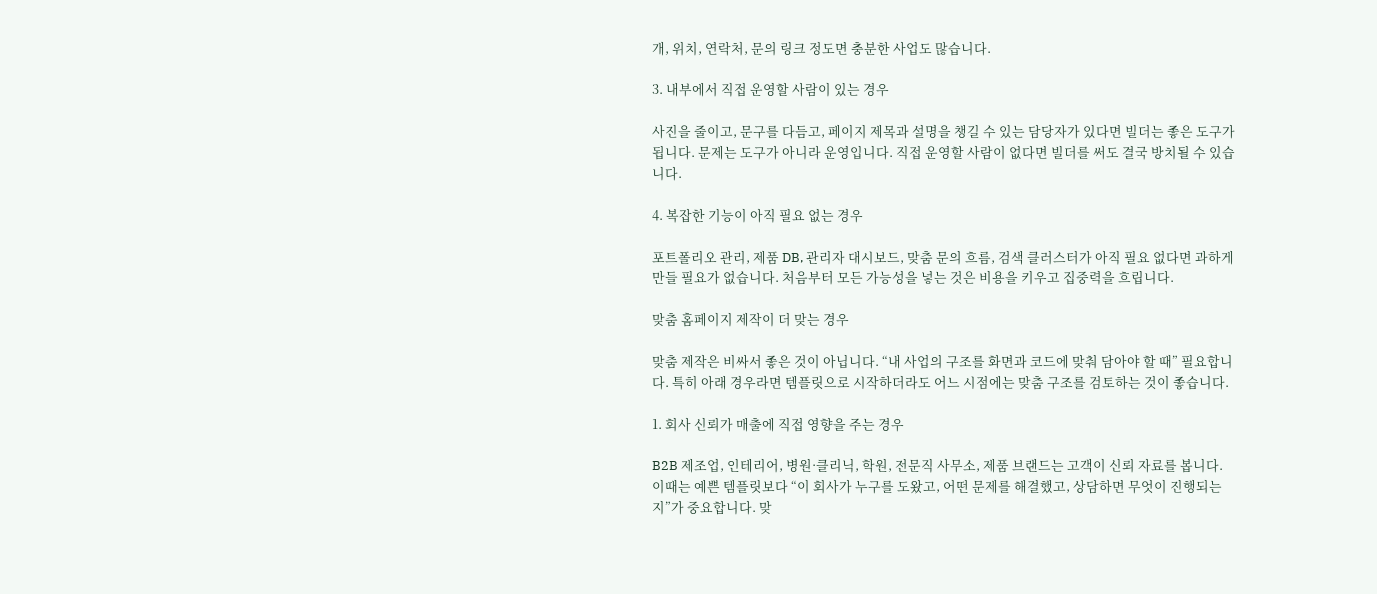개, 위치, 연락처, 문의 링크 정도면 충분한 사업도 많습니다.

3. 내부에서 직접 운영할 사람이 있는 경우

사진을 줄이고, 문구를 다듬고, 페이지 제목과 설명을 챙길 수 있는 담당자가 있다면 빌더는 좋은 도구가 됩니다. 문제는 도구가 아니라 운영입니다. 직접 운영할 사람이 없다면 빌더를 써도 결국 방치될 수 있습니다.

4. 복잡한 기능이 아직 필요 없는 경우

포트폴리오 관리, 제품 DB, 관리자 대시보드, 맞춤 문의 흐름, 검색 클러스터가 아직 필요 없다면 과하게 만들 필요가 없습니다. 처음부터 모든 가능성을 넣는 것은 비용을 키우고 집중력을 흐립니다.

맞춤 홈페이지 제작이 더 맞는 경우

맞춤 제작은 비싸서 좋은 것이 아닙니다. “내 사업의 구조를 화면과 코드에 맞춰 담아야 할 때” 필요합니다. 특히 아래 경우라면 템플릿으로 시작하더라도 어느 시점에는 맞춤 구조를 검토하는 것이 좋습니다.

1. 회사 신뢰가 매출에 직접 영향을 주는 경우

B2B 제조업, 인테리어, 병원·클리닉, 학원, 전문직 사무소, 제품 브랜드는 고객이 신뢰 자료를 봅니다. 이때는 예쁜 템플릿보다 “이 회사가 누구를 도왔고, 어떤 문제를 해결했고, 상담하면 무엇이 진행되는지”가 중요합니다. 맞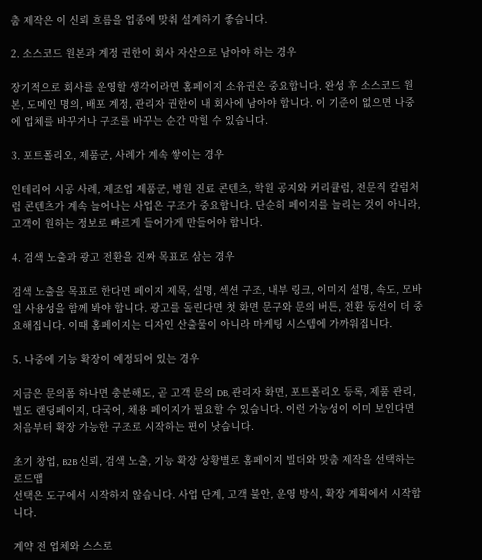춤 제작은 이 신뢰 흐름을 업종에 맞춰 설계하기 좋습니다.

2. 소스코드 원본과 계정 권한이 회사 자산으로 남아야 하는 경우

장기적으로 회사를 운영할 생각이라면 홈페이지 소유권은 중요합니다. 완성 후 소스코드 원본, 도메인 명의, 배포 계정, 관리자 권한이 내 회사에 남아야 합니다. 이 기준이 없으면 나중에 업체를 바꾸거나 구조를 바꾸는 순간 막힐 수 있습니다.

3. 포트폴리오, 제품군, 사례가 계속 쌓이는 경우

인테리어 시공 사례, 제조업 제품군, 병원 진료 콘텐츠, 학원 공지와 커리큘럼, 전문직 칼럼처럼 콘텐츠가 계속 늘어나는 사업은 구조가 중요합니다. 단순히 페이지를 늘리는 것이 아니라, 고객이 원하는 정보로 빠르게 들어가게 만들어야 합니다.

4. 검색 노출과 광고 전환을 진짜 목표로 삼는 경우

검색 노출을 목표로 한다면 페이지 제목, 설명, 섹션 구조, 내부 링크, 이미지 설명, 속도, 모바일 사용성을 함께 봐야 합니다. 광고를 돌린다면 첫 화면 문구와 문의 버튼, 전환 동선이 더 중요해집니다. 이때 홈페이지는 디자인 산출물이 아니라 마케팅 시스템에 가까워집니다.

5. 나중에 기능 확장이 예정되어 있는 경우

지금은 문의폼 하나면 충분해도, 곧 고객 문의 DB, 관리자 화면, 포트폴리오 등록, 제품 관리, 별도 랜딩페이지, 다국어, 채용 페이지가 필요할 수 있습니다. 이런 가능성이 이미 보인다면 처음부터 확장 가능한 구조로 시작하는 편이 낫습니다.

초기 창업, B2B 신뢰, 검색 노출, 기능 확장 상황별로 홈페이지 빌더와 맞춤 제작을 선택하는 로드맵
선택은 도구에서 시작하지 않습니다. 사업 단계, 고객 불안, 운영 방식, 확장 계획에서 시작합니다.

계약 전 업체와 스스로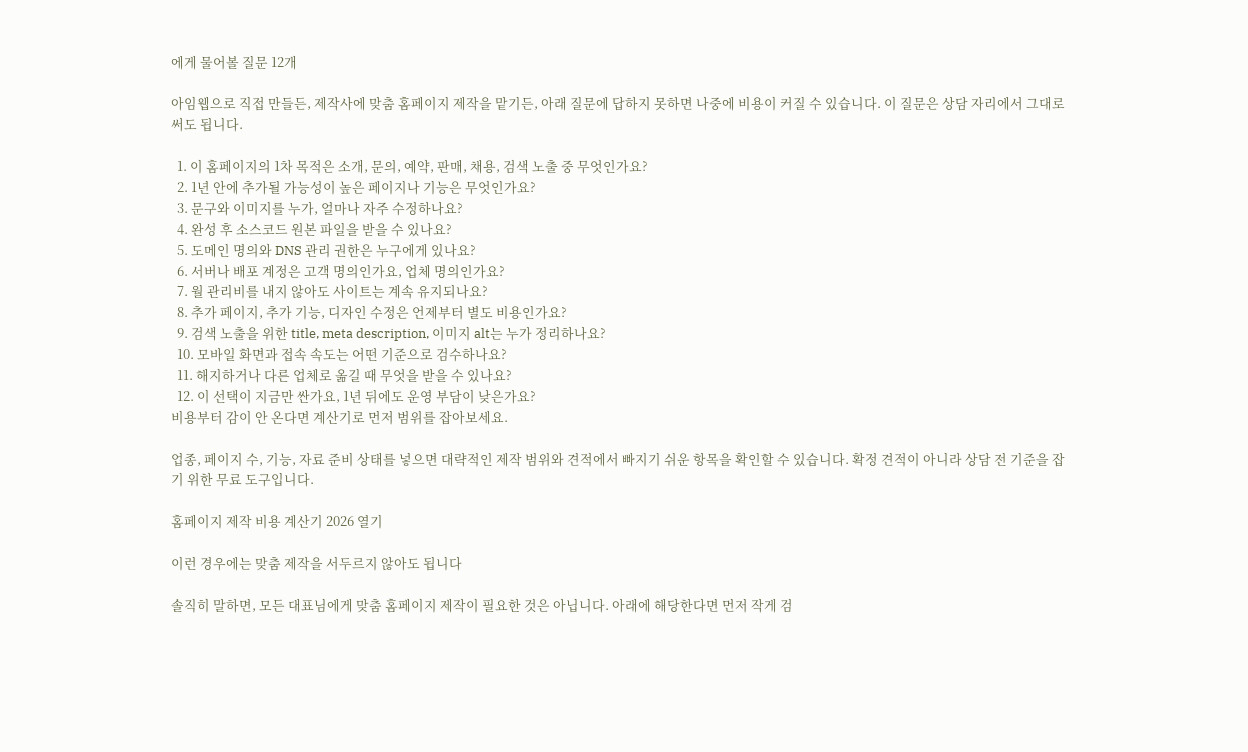에게 물어볼 질문 12개

아임웹으로 직접 만들든, 제작사에 맞춤 홈페이지 제작을 맡기든, 아래 질문에 답하지 못하면 나중에 비용이 커질 수 있습니다. 이 질문은 상담 자리에서 그대로 써도 됩니다.

  1. 이 홈페이지의 1차 목적은 소개, 문의, 예약, 판매, 채용, 검색 노출 중 무엇인가요?
  2. 1년 안에 추가될 가능성이 높은 페이지나 기능은 무엇인가요?
  3. 문구와 이미지를 누가, 얼마나 자주 수정하나요?
  4. 완성 후 소스코드 원본 파일을 받을 수 있나요?
  5. 도메인 명의와 DNS 관리 권한은 누구에게 있나요?
  6. 서버나 배포 계정은 고객 명의인가요, 업체 명의인가요?
  7. 월 관리비를 내지 않아도 사이트는 계속 유지되나요?
  8. 추가 페이지, 추가 기능, 디자인 수정은 언제부터 별도 비용인가요?
  9. 검색 노출을 위한 title, meta description, 이미지 alt는 누가 정리하나요?
  10. 모바일 화면과 접속 속도는 어떤 기준으로 검수하나요?
  11. 해지하거나 다른 업체로 옮길 때 무엇을 받을 수 있나요?
  12. 이 선택이 지금만 싼가요, 1년 뒤에도 운영 부담이 낮은가요?
비용부터 감이 안 온다면 계산기로 먼저 범위를 잡아보세요.

업종, 페이지 수, 기능, 자료 준비 상태를 넣으면 대략적인 제작 범위와 견적에서 빠지기 쉬운 항목을 확인할 수 있습니다. 확정 견적이 아니라 상담 전 기준을 잡기 위한 무료 도구입니다.

홈페이지 제작 비용 계산기 2026 열기

이런 경우에는 맞춤 제작을 서두르지 않아도 됩니다

솔직히 말하면, 모든 대표님에게 맞춤 홈페이지 제작이 필요한 것은 아닙니다. 아래에 해당한다면 먼저 작게 검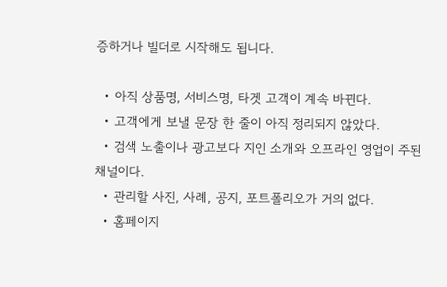증하거나 빌더로 시작해도 됩니다.

  • 아직 상품명, 서비스명, 타겟 고객이 계속 바뀐다.
  • 고객에게 보낼 문장 한 줄이 아직 정리되지 않았다.
  • 검색 노출이나 광고보다 지인 소개와 오프라인 영업이 주된 채널이다.
  • 관리할 사진, 사례, 공지, 포트폴리오가 거의 없다.
  • 홈페이지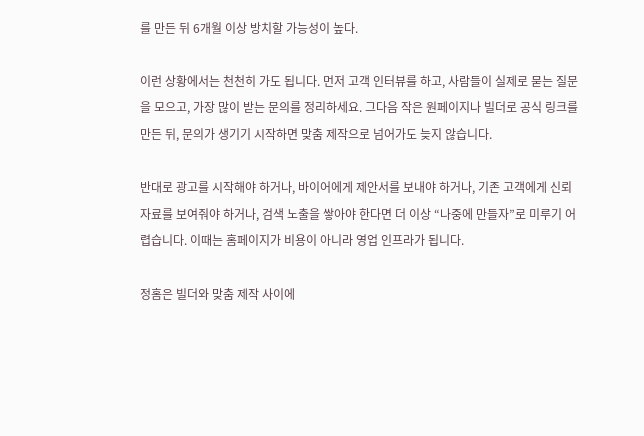를 만든 뒤 6개월 이상 방치할 가능성이 높다.

이런 상황에서는 천천히 가도 됩니다. 먼저 고객 인터뷰를 하고, 사람들이 실제로 묻는 질문을 모으고, 가장 많이 받는 문의를 정리하세요. 그다음 작은 원페이지나 빌더로 공식 링크를 만든 뒤, 문의가 생기기 시작하면 맞춤 제작으로 넘어가도 늦지 않습니다.

반대로 광고를 시작해야 하거나, 바이어에게 제안서를 보내야 하거나, 기존 고객에게 신뢰 자료를 보여줘야 하거나, 검색 노출을 쌓아야 한다면 더 이상 “나중에 만들자”로 미루기 어렵습니다. 이때는 홈페이지가 비용이 아니라 영업 인프라가 됩니다.

정홈은 빌더와 맞춤 제작 사이에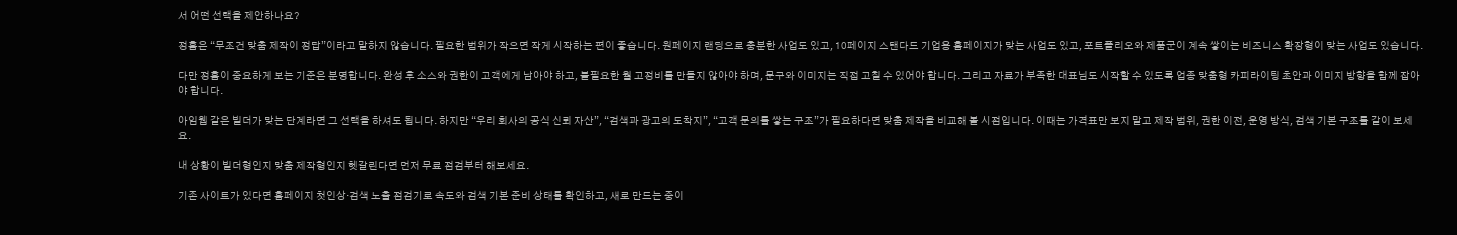서 어떤 선택을 제안하나요?

정홈은 “무조건 맞춤 제작이 정답”이라고 말하지 않습니다. 필요한 범위가 작으면 작게 시작하는 편이 좋습니다. 원페이지 랜딩으로 충분한 사업도 있고, 10페이지 스탠다드 기업용 홈페이지가 맞는 사업도 있고, 포트폴리오와 제품군이 계속 쌓이는 비즈니스 확장형이 맞는 사업도 있습니다.

다만 정홈이 중요하게 보는 기준은 분명합니다. 완성 후 소스와 권한이 고객에게 남아야 하고, 불필요한 월 고정비를 만들지 않아야 하며, 문구와 이미지는 직접 고칠 수 있어야 합니다. 그리고 자료가 부족한 대표님도 시작할 수 있도록 업종 맞춤형 카피라이팅 초안과 이미지 방향을 함께 잡아야 합니다.

아임웹 같은 빌더가 맞는 단계라면 그 선택을 하셔도 됩니다. 하지만 “우리 회사의 공식 신뢰 자산”, “검색과 광고의 도착지”, “고객 문의를 쌓는 구조”가 필요하다면 맞춤 제작을 비교해 볼 시점입니다. 이때는 가격표만 보지 말고 제작 범위, 권한 이전, 운영 방식, 검색 기본 구조를 같이 보세요.

내 상황이 빌더형인지 맞춤 제작형인지 헷갈린다면 먼저 무료 점검부터 해보세요.

기존 사이트가 있다면 홈페이지 첫인상·검색 노출 점검기로 속도와 검색 기본 준비 상태를 확인하고, 새로 만드는 중이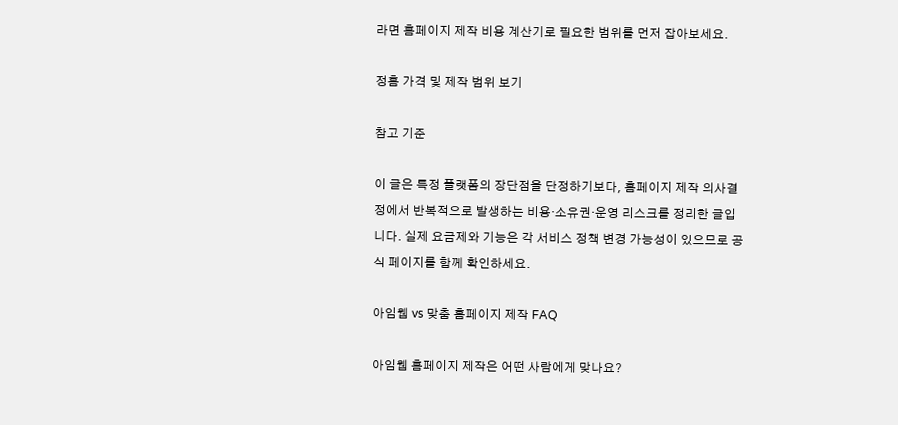라면 홈페이지 제작 비용 계산기로 필요한 범위를 먼저 잡아보세요.

정홈 가격 및 제작 범위 보기

참고 기준

이 글은 특정 플랫폼의 장단점을 단정하기보다, 홈페이지 제작 의사결정에서 반복적으로 발생하는 비용·소유권·운영 리스크를 정리한 글입니다. 실제 요금제와 기능은 각 서비스 정책 변경 가능성이 있으므로 공식 페이지를 함께 확인하세요.

아임웹 vs 맞춤 홈페이지 제작 FAQ

아임웹 홈페이지 제작은 어떤 사람에게 맞나요?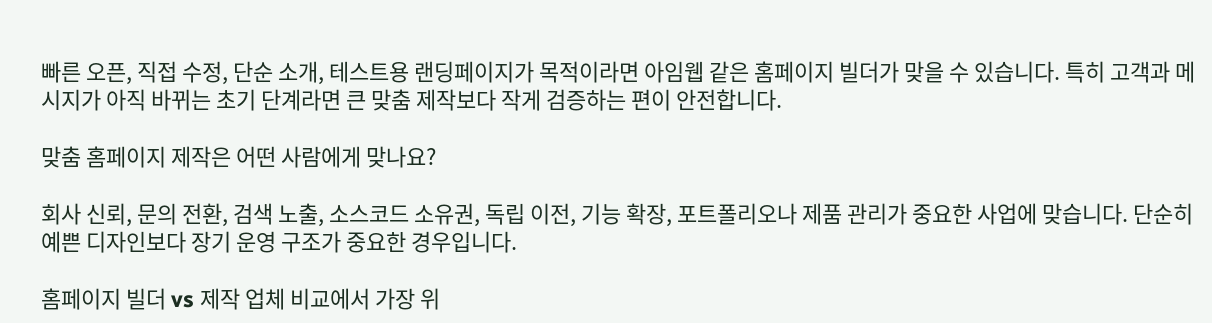빠른 오픈, 직접 수정, 단순 소개, 테스트용 랜딩페이지가 목적이라면 아임웹 같은 홈페이지 빌더가 맞을 수 있습니다. 특히 고객과 메시지가 아직 바뀌는 초기 단계라면 큰 맞춤 제작보다 작게 검증하는 편이 안전합니다.

맞춤 홈페이지 제작은 어떤 사람에게 맞나요?

회사 신뢰, 문의 전환, 검색 노출, 소스코드 소유권, 독립 이전, 기능 확장, 포트폴리오나 제품 관리가 중요한 사업에 맞습니다. 단순히 예쁜 디자인보다 장기 운영 구조가 중요한 경우입니다.

홈페이지 빌더 vs 제작 업체 비교에서 가장 위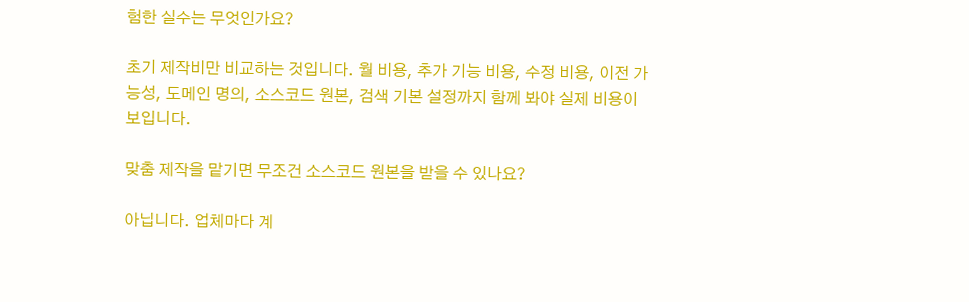험한 실수는 무엇인가요?

초기 제작비만 비교하는 것입니다. 월 비용, 추가 기능 비용, 수정 비용, 이전 가능성, 도메인 명의, 소스코드 원본, 검색 기본 설정까지 함께 봐야 실제 비용이 보입니다.

맞춤 제작을 맡기면 무조건 소스코드 원본을 받을 수 있나요?

아닙니다. 업체마다 계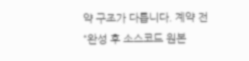약 구조가 다릅니다. 계약 전 “완성 후 소스코드 원본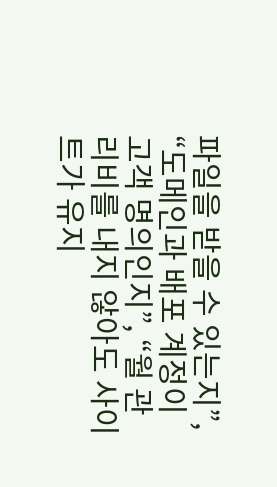파일을 받을 수 있는지”, “도메인과 배포 계정이 고객 명의인지”, “월 관리비를 내지 않아도 사이트가 유지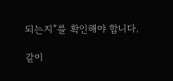되는지”를 확인해야 합니다.

같이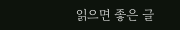읽으면 좋은 글